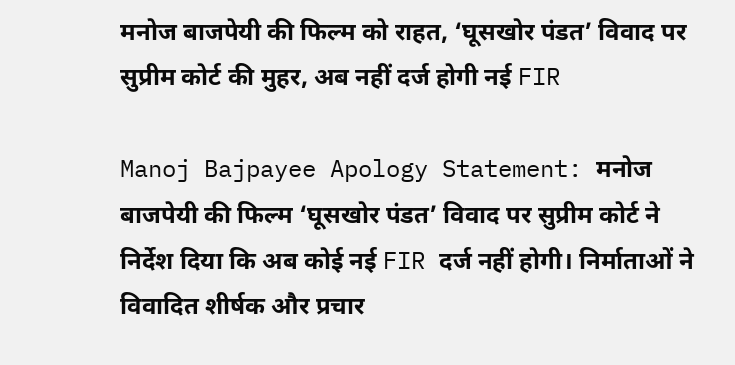मनोज बाजपेयी की फिल्म को राहत, ‘घूसखोर पंडत’ विवाद पर सुप्रीम कोर्ट की मुहर, अब नहीं दर्ज होगी नई FIR

Manoj Bajpayee Apology Statement: मनोज बाजपेयी की फिल्म ‘घूसखोर पंडत’ विवाद पर सुप्रीम कोर्ट ने निर्देश दिया कि अब कोई नई FIR दर्ज नहीं होगी। निर्माताओं ने विवादित शीर्षक और प्रचार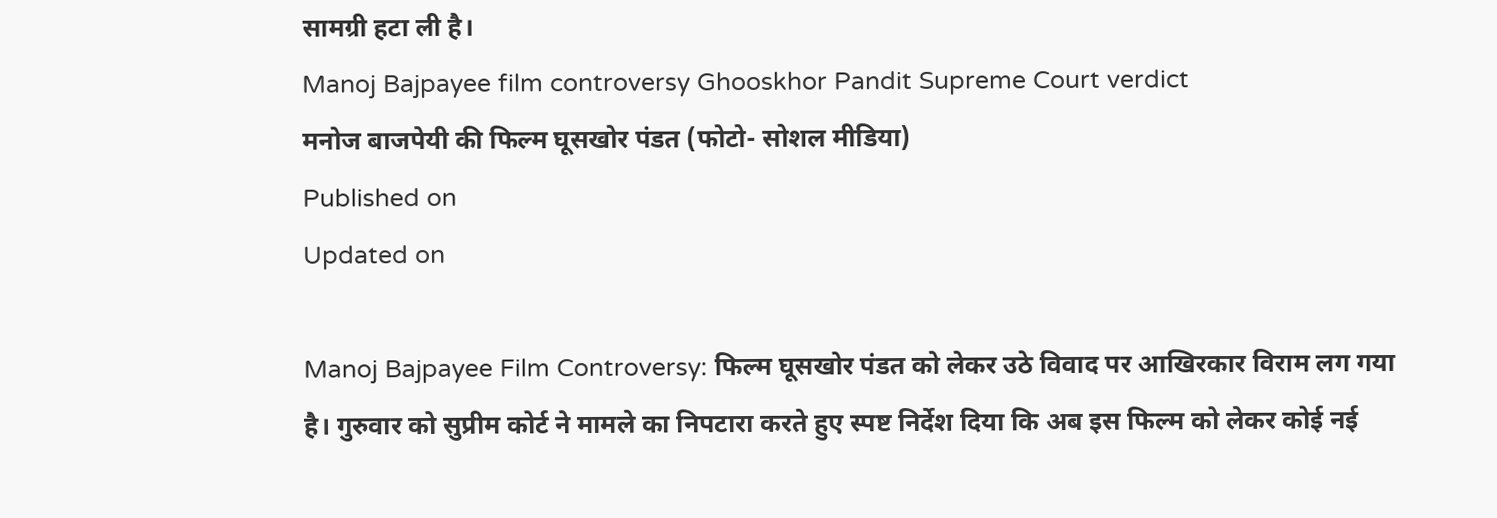सामग्री हटा ली है।
Manoj Bajpayee film controversy Ghooskhor Pandit Supreme Court verdict
मनोज बाजपेयी की फिल्म घूसखोर पंडत (फोटो- सोशल मीडिया)
Published on
Updated on

Manoj Bajpayee Film Controversy: फिल्म घूसखोर पंडत को लेकर उठे विवाद पर आखिरकार विराम लग गया है। गुरुवार को सुप्रीम कोर्ट ने मामले का निपटारा करते हुए स्पष्ट निर्देश दिया कि अब इस फिल्म को लेकर कोई नई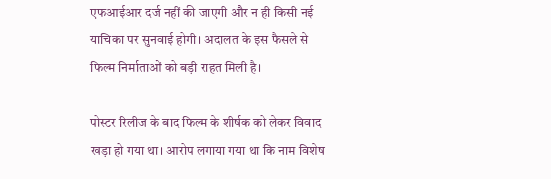एफआईआर दर्ज नहीं की जाएगी और न ही किसी नई याचिका पर सुनवाई होगी। अदालत के इस फैसले से फिल्म निर्माताओं को बड़ी राहत मिली है।

पोस्टर रिलीज के बाद फिल्म के शीर्षक को लेकर विवाद खड़ा हो गया था। आरोप लगाया गया था कि नाम विशेष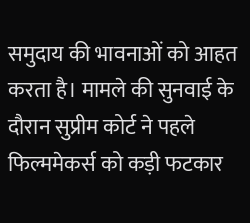समुदाय की भावनाओं को आहत करता है। मामले की सुनवाई के दौरान सुप्रीम कोर्ट ने पहले फिल्ममेकर्स को कड़ी फटकार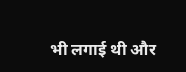भी लगाई थी और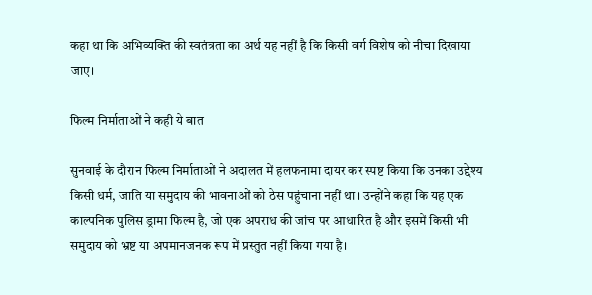कहा था कि अभिव्यक्ति की स्वतंत्रता का अर्थ यह नहीं है कि किसी वर्ग विशेष को नीचा दिखाया जाए।

फिल्म निर्माताओं ने कही ये बात

सुनवाई के दौरान फिल्म निर्माताओं ने अदालत में हलफनामा दायर कर स्पष्ट किया कि उनका उद्देश्य किसी धर्म, जाति या समुदाय की भावनाओं को ठेस पहुंचाना नहीं था। उन्होंने कहा कि यह एक काल्पनिक पुलिस ड्रामा फिल्म है, जो एक अपराध की जांच पर आधारित है और इसमें किसी भी समुदाय को भ्रष्ट या अपमानजनक रूप में प्रस्तुत नहीं किया गया है।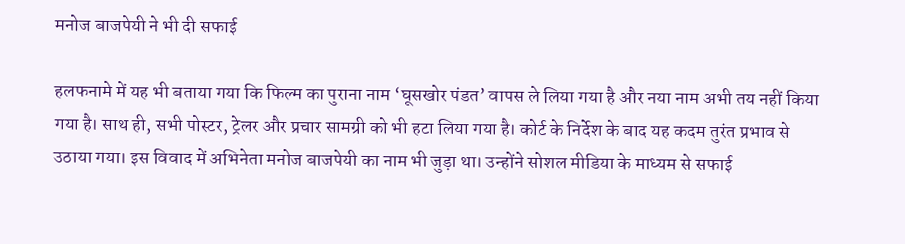मनोज बाजपेयी ने भी दी सफाई

हलफनामे में यह भी बताया गया कि फिल्म का पुराना नाम ‘घूसखोर पंडत’ वापस ले लिया गया है और नया नाम अभी तय नहीं किया गया है। साथ ही, सभी पोस्टर, ट्रेलर और प्रचार सामग्री को भी हटा लिया गया है। कोर्ट के निर्देश के बाद यह कदम तुरंत प्रभाव से उठाया गया। इस विवाद में अभिनेता मनोज बाजपेयी का नाम भी जुड़ा था। उन्होंने सोशल मीडिया के माध्यम से सफाई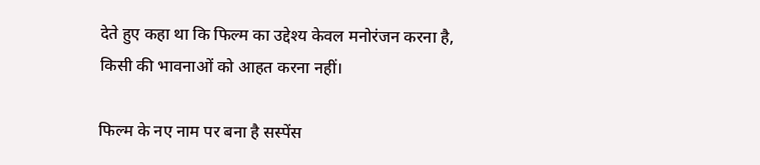देते हुए कहा था कि फिल्म का उद्देश्य केवल मनोरंजन करना है, किसी की भावनाओं को आहत करना नहीं।

फिल्म के नए नाम पर बना है सस्पेंस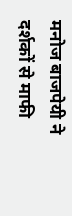मनोज बाजपेयी ने दर्शकों से माफी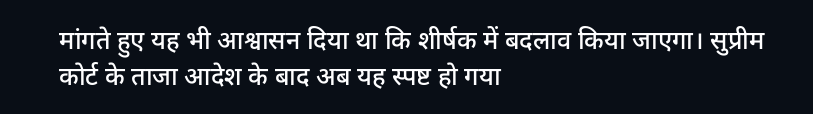मांगते हुए यह भी आश्वासन दिया था कि शीर्षक में बदलाव किया जाएगा। सुप्रीम कोर्ट के ताजा आदेश के बाद अब यह स्पष्ट हो गया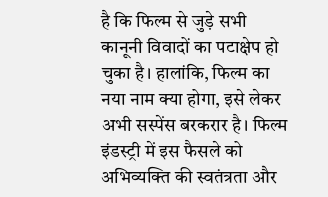है कि फिल्म से जुड़े सभी कानूनी विवादों का पटाक्षेप हो चुका है। हालांकि, फिल्म का नया नाम क्या होगा, इसे लेकर अभी सस्पेंस बरकरार है। फिल्म इंडस्ट्री में इस फैसले को अभिव्यक्ति की स्वतंत्रता और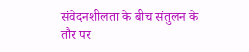संवेदनशीलता के बीच संतुलन के तौर पर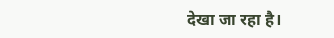देखा जा रहा है।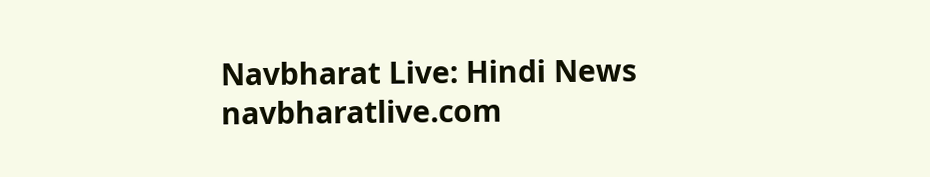Navbharat Live: Hindi News
navbharatlive.com